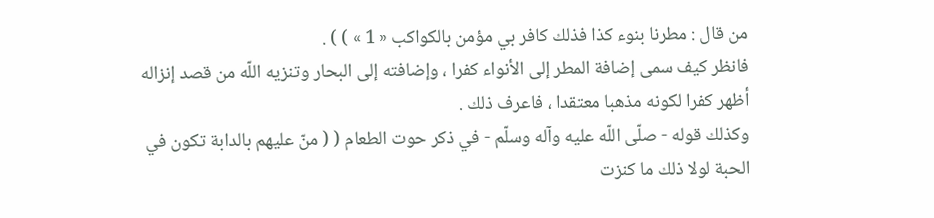من قال : مطرنا بنوء كذا فذلك كافر بي مؤمن بالكواكب « 1 » ) ) .
فانظر كيف سمى إضافة المطر إلى الأنواء كفرا ، وإضافته إلى البحار وتنزيه اللّه من قصد إنزاله أظهر كفرا لكونه مذهبا معتقدا ، فاعرف ذلك .
وكذلك قوله - صلّى اللّه عليه وآله وسلّم - في ذكر حوت الطعام ( ( منّ عليهم بالدابة تكون في الحبة لولا ذلك ما كنزت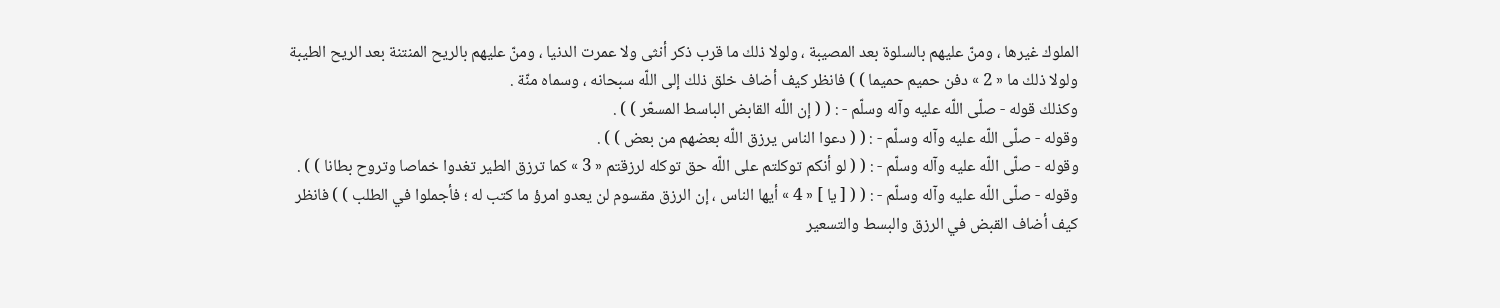الملوك غيرها ، ومنّ عليهم بالسلوة بعد المصيبة ، ولولا ذلك ما قرب ذكر أنثى ولا عمرت الدنيا ، ومنّ عليهم بالريح المنتنة بعد الريح الطيبة ولولا ذلك ما « 2 » دفن حميم حميما ) ) فانظر كيف أضاف خلق ذلك إلى اللّه سبحانه ، وسماه منّة .
وكذلك قوله - صلّى اللّه عليه وآله وسلّم - : ( ( إن اللّه القابض الباسط المسعّر ) ) .
وقوله - صلّى اللّه عليه وآله وسلّم - : ( ( دعوا الناس يرزق اللّه بعضهم من بعض ) ) .
وقوله - صلّى اللّه عليه وآله وسلّم - : ( ( لو أنكم توكلتم على اللّه حق توكله لرزقتم « 3 » كما ترزق الطير تغدوا خماصا وتروح بطانا ) ) .
وقوله - صلّى اللّه عليه وآله وسلّم - : ( ( [ يا ] « 4 » أيها الناس ، إن الرزق مقسوم لن يعدو امرؤ ما كتب له ؛ فأجملوا في الطلب ) ) فانظر كيف أضاف القبض في الرزق والبسط والتسعير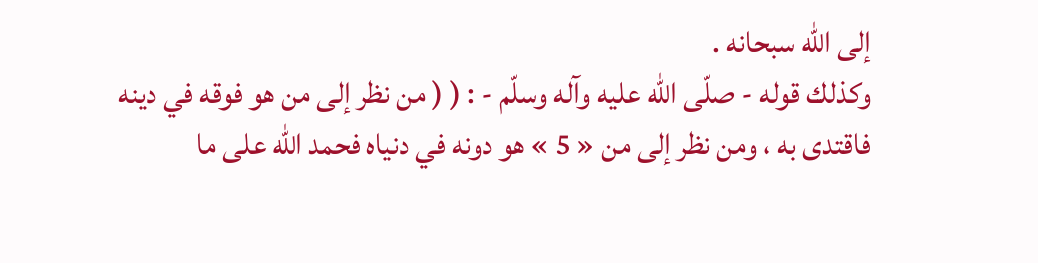إلى اللّه سبحانه .
وكذلك قوله - صلّى اللّه عليه وآله وسلّم - : ( ( من نظر إلى من هو فوقه في دينه فاقتدى به ، ومن نظر إلى من « 5 » هو دونه في دنياه فحمد اللّه على ما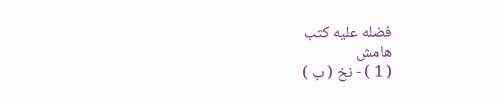فضله عليه كتب
هامش
( 1 ) - نخ ( ب )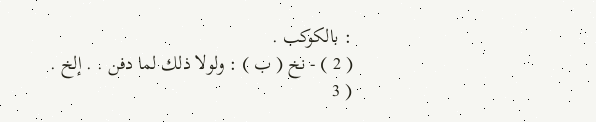: بالكوكب .
( 2 ) - نخ ( ب ) : ولولا ذلك لما دفن . . إلخ .
( 3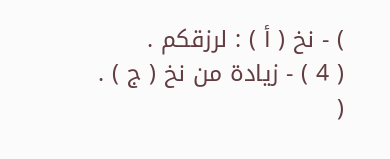) - نخ ( أ ) : لرزقكم .
( 4 ) - زيادة من نخ ( ج ) .
(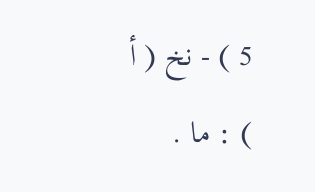5 ) - نخ ( أ ) : ما .